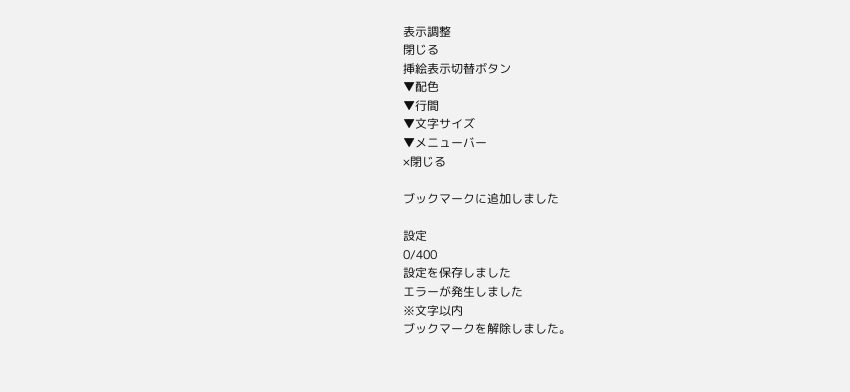表示調整
閉じる
挿絵表示切替ボタン
▼配色
▼行間
▼文字サイズ
▼メニューバー
×閉じる

ブックマークに追加しました

設定
0/400
設定を保存しました
エラーが発生しました
※文字以内
ブックマークを解除しました。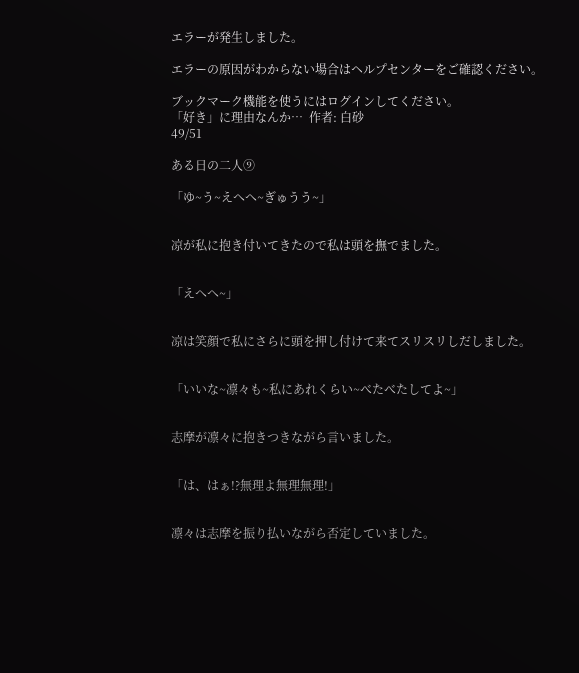エラーが発生しました。

エラーの原因がわからない場合はヘルプセンターをご確認ください。

ブックマーク機能を使うにはログインしてください。
「好き」に理由なんか…  作者: 白砂
49/51

ある日の二人⑨

「ゆ~う~えへへ~ぎゅうう~」


凉が私に抱き付いてきたので私は頭を撫でました。


「えへへ~」


凉は笑顔で私にさらに頭を押し付けて来てスリスリしだしました。


「いいな~凛々も~私にあれくらい~べたべたしてよ~」


志摩が凛々に抱きつきながら言いました。


「は、はぁ!?無理よ無理無理!」


凛々は志摩を振り払いながら否定していました。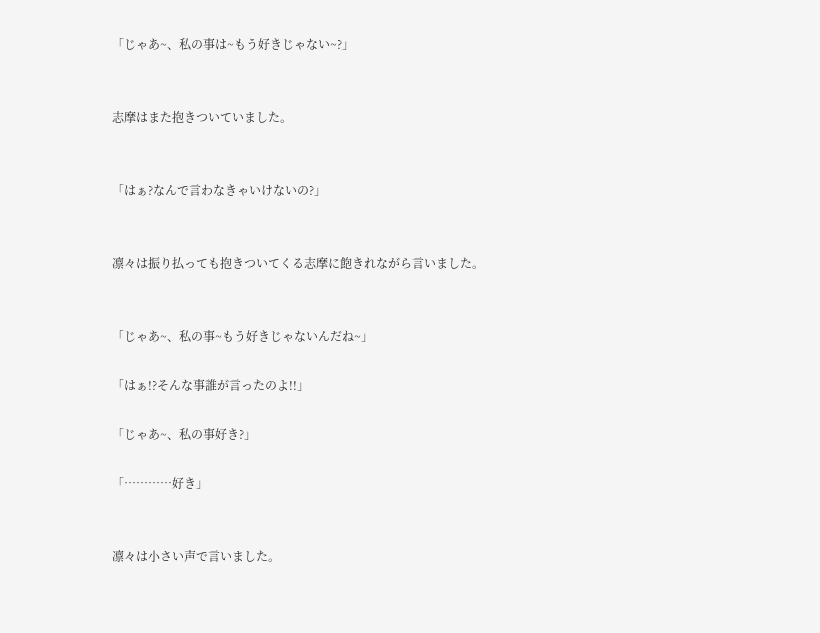「じゃあ~、私の事は~もう好きじゃない~?」


志摩はまた抱きついていました。


「はぁ?なんで言わなきゃいけないの?」


凛々は振り払っても抱きついてくる志摩に飽きれながら言いました。


「じゃあ~、私の事~もう好きじゃないんだね~」

「はぁ!?そんな事誰が言ったのよ!!」

「じゃあ~、私の事好き?」

「…………好き」


凛々は小さい声で言いました。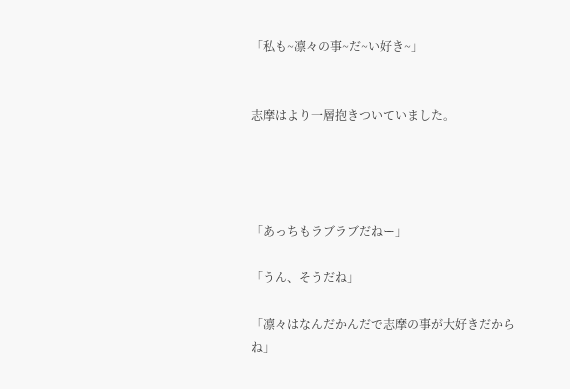「私も~凛々の事~だ~い好き~」


志摩はより一層抱きついていました。




「あっちもラブラブだねー」

「うん、そうだね」

「凛々はなんだかんだで志摩の事が大好きだからね」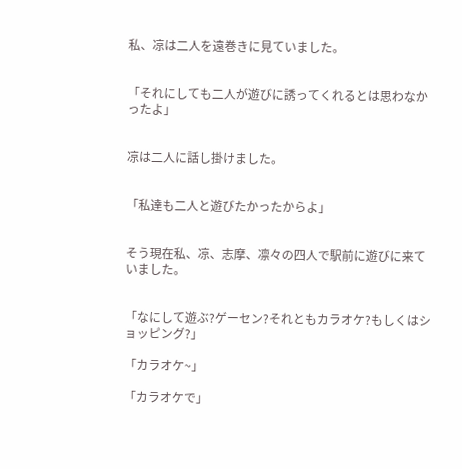私、凉は二人を遠巻きに見ていました。


「それにしても二人が遊びに誘ってくれるとは思わなかったよ」


凉は二人に話し掛けました。


「私達も二人と遊びたかったからよ」


そう現在私、凉、志摩、凛々の四人で駅前に遊びに来ていました。


「なにして遊ぶ?ゲーセン?それともカラオケ?もしくはショッピング?」

「カラオケ~」

「カラオケで」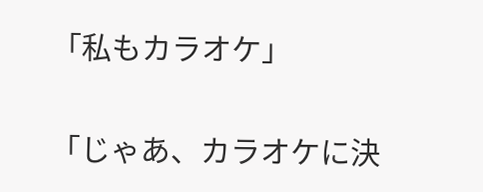「私もカラオケ」

「じゃあ、カラオケに決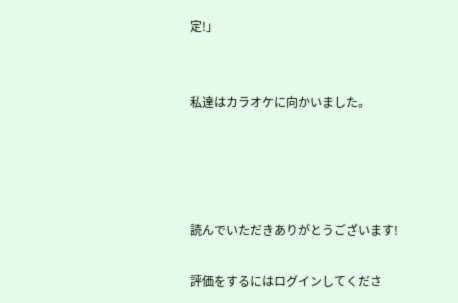定!」


私達はカラオケに向かいました。




読んでいただきありがとうございます!

評価をするにはログインしてくださ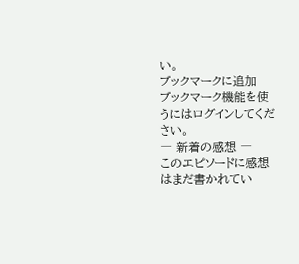い。
ブックマークに追加
ブックマーク機能を使うにはログインしてください。
― 新着の感想 ―
このエピソードに感想はまだ書かれてい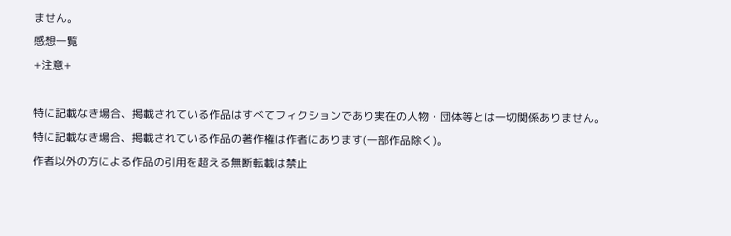ません。
感想一覧
+注意+

特に記載なき場合、掲載されている作品はすべてフィクションであり実在の人物・団体等とは一切関係ありません。
特に記載なき場合、掲載されている作品の著作権は作者にあります(一部作品除く)。
作者以外の方による作品の引用を超える無断転載は禁止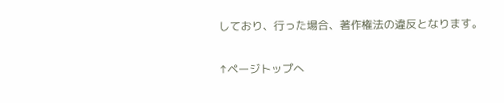しており、行った場合、著作権法の違反となります。

↑ページトップへ